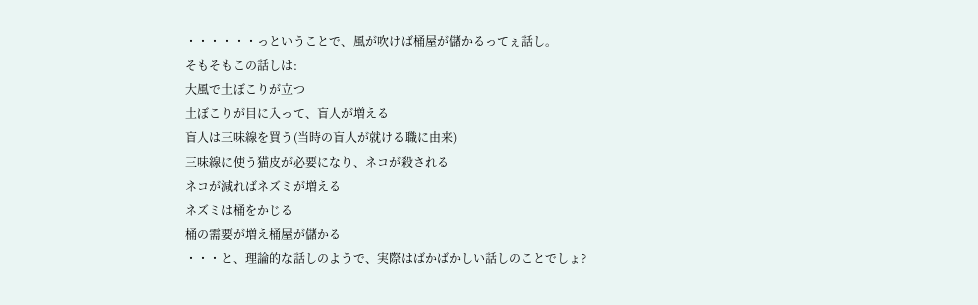・・・・・・っということで、風が吹けば桶屋が儲かるってぇ話し。
そもそもこの話しは:
大風で土ぼこりが立つ
土ぼこりが目に入って、盲人が増える
盲人は三味線を買う(当時の盲人が就ける職に由来)
三味線に使う猫皮が必要になり、ネコが殺される
ネコが減ればネズミが増える
ネズミは桶をかじる
桶の需要が増え桶屋が儲かる
・・・と、理論的な話しのようで、実際はばかばかしい話しのことでしょ?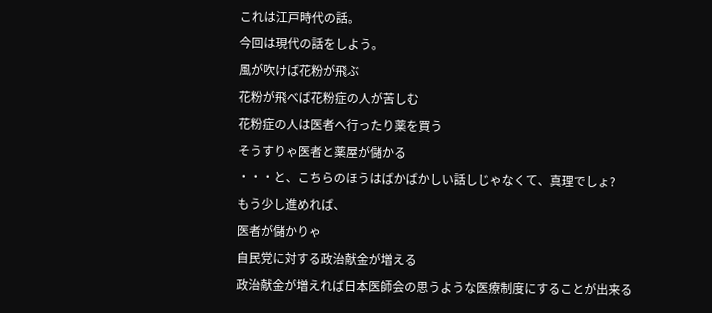これは江戸時代の話。
今回は現代の話をしよう。
風が吹けば花粉が飛ぶ
花粉が飛べば花粉症の人が苦しむ
花粉症の人は医者へ行ったり薬を買う
そうすりゃ医者と薬屋が儲かる
・・・と、こちらのほうはばかばかしい話しじゃなくて、真理でしょ?
もう少し進めれば、
医者が儲かりゃ
自民党に対する政治献金が増える
政治献金が増えれば日本医師会の思うような医療制度にすることが出来る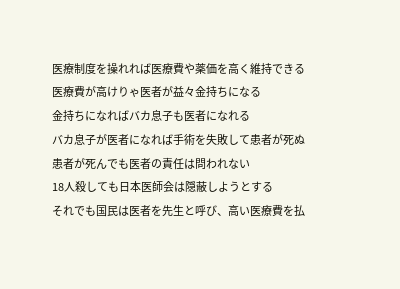医療制度を操れれば医療費や薬価を高く維持できる
医療費が高けりゃ医者が益々金持ちになる
金持ちになればバカ息子も医者になれる
バカ息子が医者になれば手術を失敗して患者が死ぬ
患者が死んでも医者の責任は問われない
18人殺しても日本医師会は隠蔽しようとする
それでも国民は医者を先生と呼び、高い医療費を払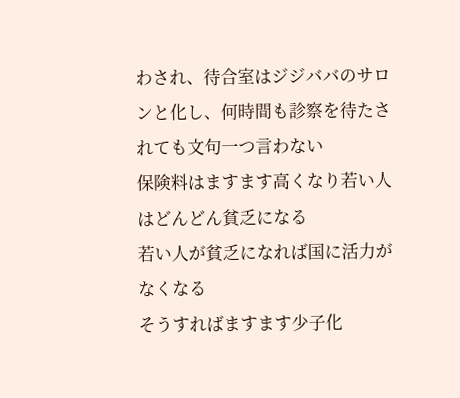わされ、待合室はジジババのサロンと化し、何時間も診察を待たされても文句一つ言わない
保険料はますます高くなり若い人はどんどん貧乏になる
若い人が貧乏になれば国に活力がなくなる
そうすればますます少子化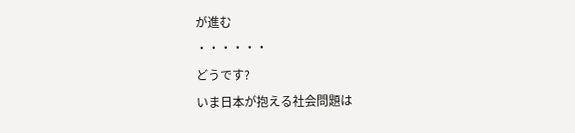が進む
・・・・・・
どうです?
いま日本が抱える社会問題は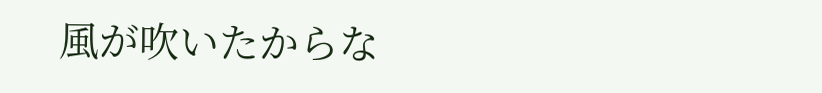風が吹いたからな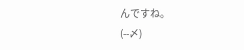んですね。
(--〆)